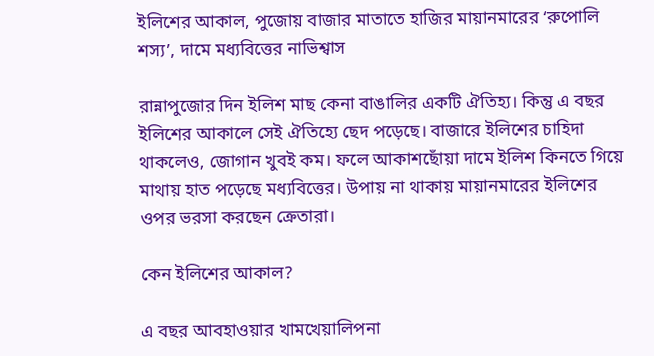ইলিশের আকাল, পুজোয় বাজার মাতাতে হাজির মায়ানমারের ‘রুপোলি শস্য’, দামে মধ্যবিত্তের নাভিশ্বাস

রান্নাপুজোর দিন ইলিশ মাছ কেনা বাঙালির একটি ঐতিহ্য। কিন্তু এ বছর ইলিশের আকালে সেই ঐতিহ্যে ছেদ পড়েছে। বাজারে ইলিশের চাহিদা থাকলেও, জোগান খুবই কম। ফলে আকাশছোঁয়া দামে ইলিশ কিনতে গিয়ে মাথায় হাত পড়েছে মধ্যবিত্তের। উপায় না থাকায় মায়ানমারের ইলিশের ওপর ভরসা করছেন ক্রেতারা।

কেন ইলিশের আকাল?

এ বছর আবহাওয়ার খামখেয়ালিপনা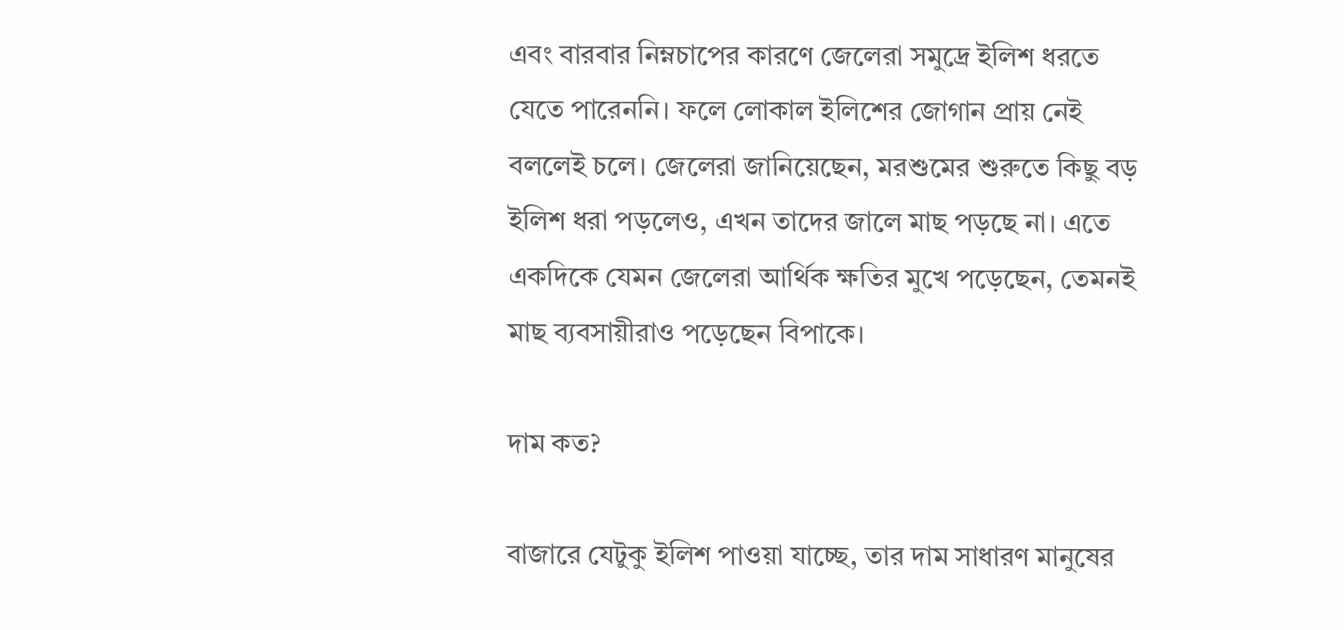এবং বারবার নিম্নচাপের কারণে জেলেরা সমুদ্রে ইলিশ ধরতে যেতে পারেননি। ফলে লোকাল ইলিশের জোগান প্রায় নেই বললেই চলে। জেলেরা জানিয়েছেন, মরশুমের শুরুতে কিছু বড় ইলিশ ধরা পড়লেও, এখন তাদের জালে মাছ পড়ছে না। এতে একদিকে যেমন জেলেরা আর্থিক ক্ষতির মুখে পড়েছেন, তেমনই মাছ ব্যবসায়ীরাও পড়েছেন বিপাকে।

দাম কত?

বাজারে যেটুকু ইলিশ পাওয়া যাচ্ছে, তার দাম সাধারণ মানুষের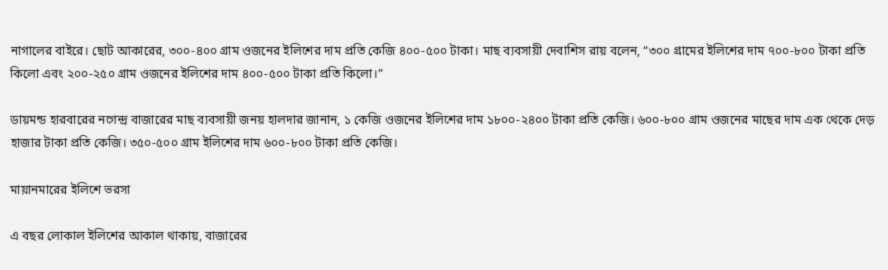নাগালের বাইরে। ছোট আকারের, ৩০০-৪০০ গ্রাম ওজনের ইলিশের দাম প্রতি কেজি ৪০০-৫০০ টাকা। মাছ ব্যবসায়ী দেবাশিস রায় বলেন, “৩০০ গ্রামের ইলিশের দাম ৭০০-৮০০ টাকা প্রতি কিলো এবং ২০০-২৫০ গ্রাম ওজনের ইলিশের দাম ৪০০-৫০০ টাকা প্রতি কিলো।”

ডায়মন্ড হারবারের নগেন্দ্র বাজারের মাছ ব্যবসায়ী জনয় হালদার জানান, ১ কেজি ওজনের ইলিশের দাম ১৮০০-২৪০০ টাকা প্রতি কেজি। ৬০০-৮০০ গ্রাম ওজনের মাছের দাম এক থেকে দেড় হাজার টাকা প্রতি কেজি। ৩৫০-৫০০ গ্রাম ইলিশের দাম ৬০০-৮০০ টাকা প্রতি কেজি।

মায়ানমারের ইলিশে ভরসা

এ বছর লোকাল ইলিশের আকাল থাকায়, বাজারের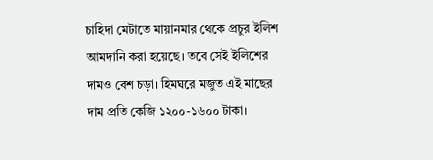চাহিদা মেটাতে মায়ানমার থেকে প্রচুর ইলিশ আমদানি করা হয়েছে। তবে সেই ইলিশের দামও বেশ চড়া। হিমঘরে মজুত এই মাছের দাম প্রতি কেজি ১২০০-১৬০০ টাকা।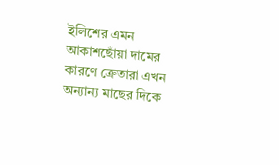ইলিশের এমন আকাশছোঁয়া দামের কারণে ক্রেতারা এখন অন্যান্য মাছের দিকে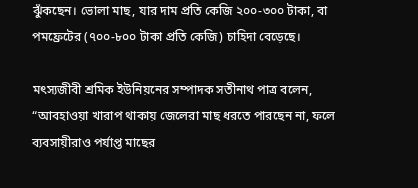ঝুঁকছেন। ভোলা মাছ, যার দাম প্রতি কেজি ২০০-৩০০ টাকা, বা পমফ্রেটের (৭০০-৮০০ টাকা প্রতি কেজি) চাহিদা বেড়েছে।

মৎস্যজীবী শ্রমিক ইউনিয়নের সম্পাদক সতীনাথ পাত্র বলেন, “আবহাওয়া খারাপ থাকায় জেলেরা মাছ ধরতে পারছেন না, ফলে ব্যবসায়ীরাও পর্যাপ্ত মাছের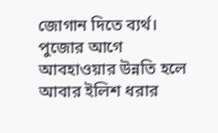জোগান দিতে ব্যর্থ। পুজোর আগে আবহাওয়ার উন্নতি হলে আবার ইলিশ ধরার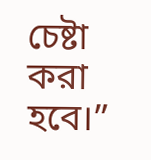চেষ্টা করা হবে।”